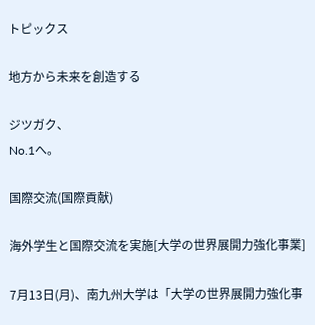トピックス

地方から未来を創造する

ジツガク、
No.1へ。

国際交流(国際貢献)

海外学生と国際交流を実施[大学の世界展開力強化事業]

7月13日(月)、南九州大学は「大学の世界展開力強化事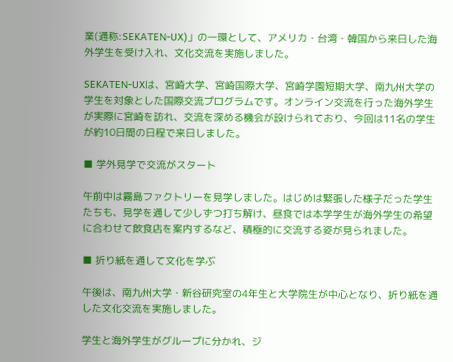業(通称:SEKATEN-UX)」の一環として、アメリカ・台湾・韓国から来日した海外学生を受け入れ、文化交流を実施しました。

SEKATEN-UXは、宮崎大学、宮崎国際大学、宮崎学園短期大学、南九州大学の学生を対象とした国際交流プログラムです。オンライン交流を行った海外学生が実際に宮崎を訪れ、交流を深める機会が設けられており、今回は11名の学生が約10日間の日程で来日しました。

■ 学外見学で交流がスタート

午前中は霧島ファクトリーを見学しました。はじめは緊張した様子だった学生たちも、見学を通して少しずつ打ち解け、昼食では本学学生が海外学生の希望に合わせて飲食店を案内するなど、積極的に交流する姿が見られました。

■ 折り紙を通して文化を学ぶ

午後は、南九州大学・新谷研究室の4年生と大学院生が中心となり、折り紙を通した文化交流を実施しました。

学生と海外学生がグループに分かれ、ジ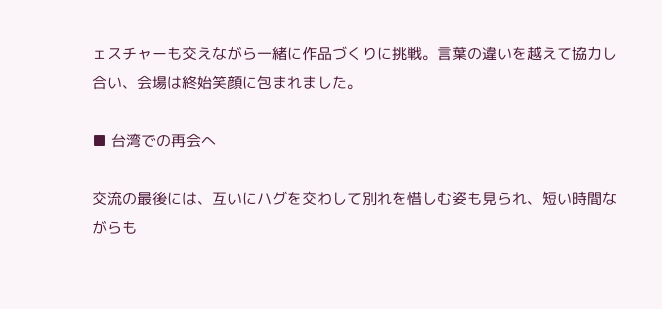ェスチャーも交えながら一緒に作品づくりに挑戦。言葉の違いを越えて協力し合い、会場は終始笑顔に包まれました。

■ 台湾での再会へ

交流の最後には、互いにハグを交わして別れを惜しむ姿も見られ、短い時間ながらも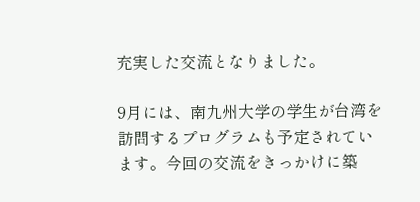充実した交流となりました。

9月には、南九州大学の学生が台湾を訪問するプログラムも予定されています。今回の交流をきっかけに築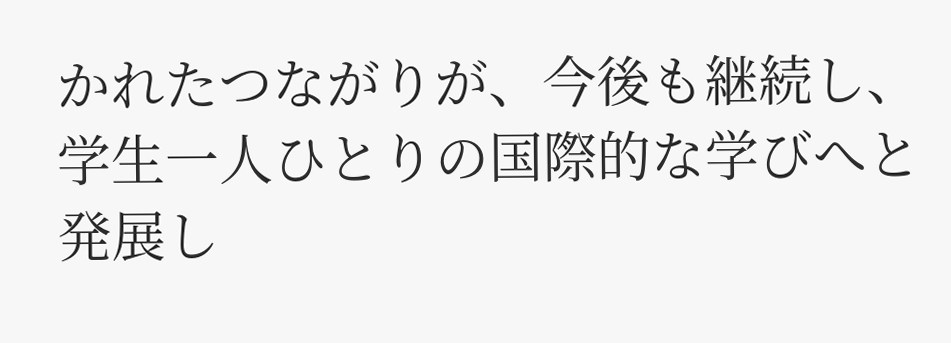かれたつながりが、今後も継続し、学生一人ひとりの国際的な学びへと発展し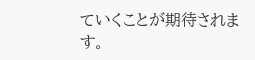ていくことが期待されます。